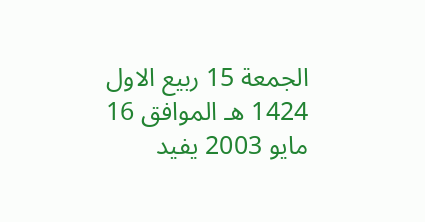الجمعة 15 ربيع الاول 1424 هـ الموافق 16 مايو 2003 يفيد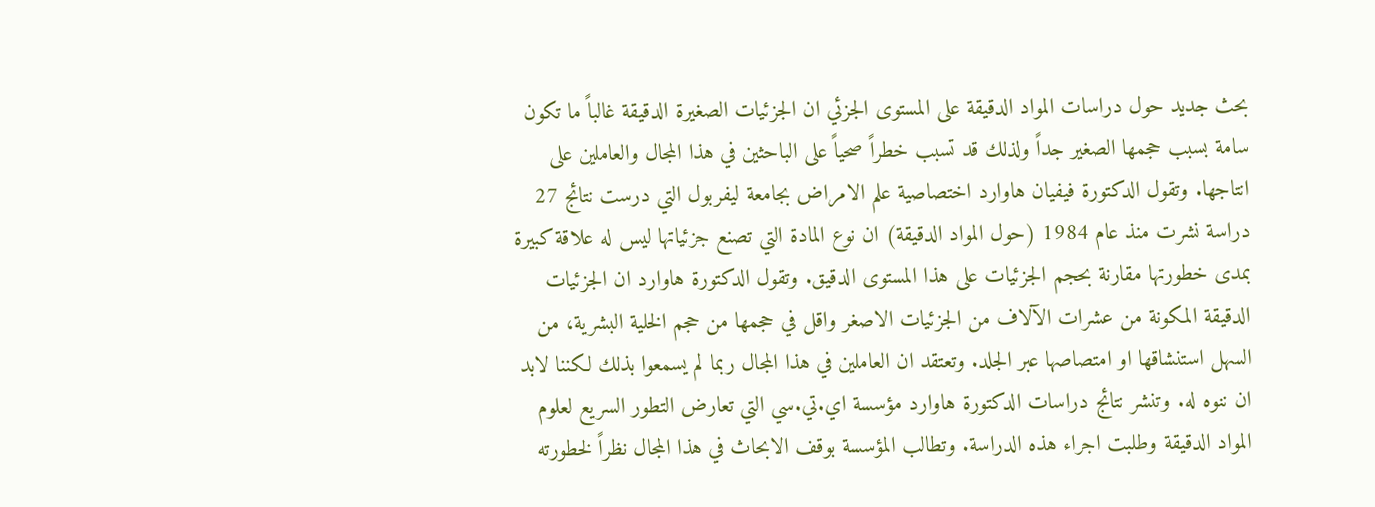بحث جديد حول دراسات المواد الدقيقة على المستوى الجزئي ان الجزئيات الصغيرة الدقيقة غالباً ما تكون سامة بسبب حجمها الصغير جداً ولذلك قد تسبب خطراً صحياً على الباحثين في هذا المجال والعاملين على انتاجها. وتقول الدكتورة فيفيان هاوارد اختصاصية علم الامراض بجامعة ليفربول التي درست نتائج 27 دراسة نشرت منذ عام 1984 (حول المواد الدقيقة) ان نوع المادة التي تصنع جزئياتها ليس له علاقة كبيرة بمدى خطورتها مقارنة بحجم الجزئيات على هذا المستوى الدقيق. وتقول الدكتورة هاوارد ان الجزئيات الدقيقة المكونة من عشرات الآلاف من الجزئيات الاصغر واقل في حجمها من حجم الخلية البشرية، من السهل استنشاقها او امتصاصها عبر الجلد. وتعتقد ان العاملين في هذا المجال ربما لم يسمعوا بذلك لكننا لابد ان ننوه له. وتنشر نتائج دراسات الدكتورة هاوارد مؤسسة اي.تي.سي التي تعارض التطور السريع لعلوم المواد الدقيقة وطلبت اجراء هذه الدراسة. وتطالب المؤسسة بوقف الابحاث في هذا المجال نظراً لخطورته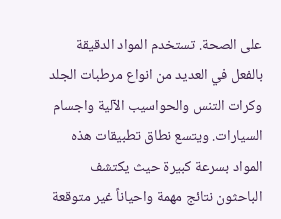على الصحة. تستخدم المواد الدقيقة بالفعل في العديد من انواع مرطبات الجلد وكرات التنس والحواسيب الآلية واجسام السيارات. ويتسع نطاق تطبيقات هذه المواد بسرعة كبيرة حيث يكتشف الباحثون نتائج مهمة واحياناً غير متوقعة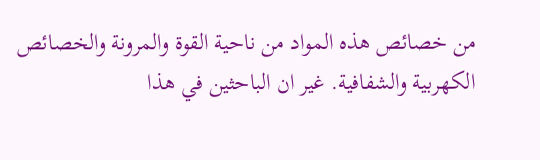من خصائص هذه المواد من ناحية القوة والمرونة والخصائص الكهربية والشفافية. غير ان الباحثين في هذا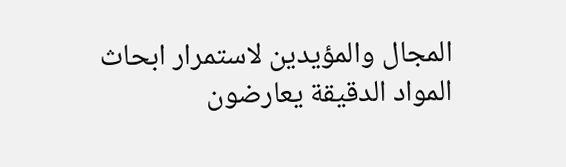المجال والمؤيدين لاستمرار ابحاث المواد الدقيقة يعارضون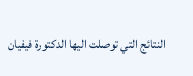النتائج التي توصلت اليها الدكتورة فيفيان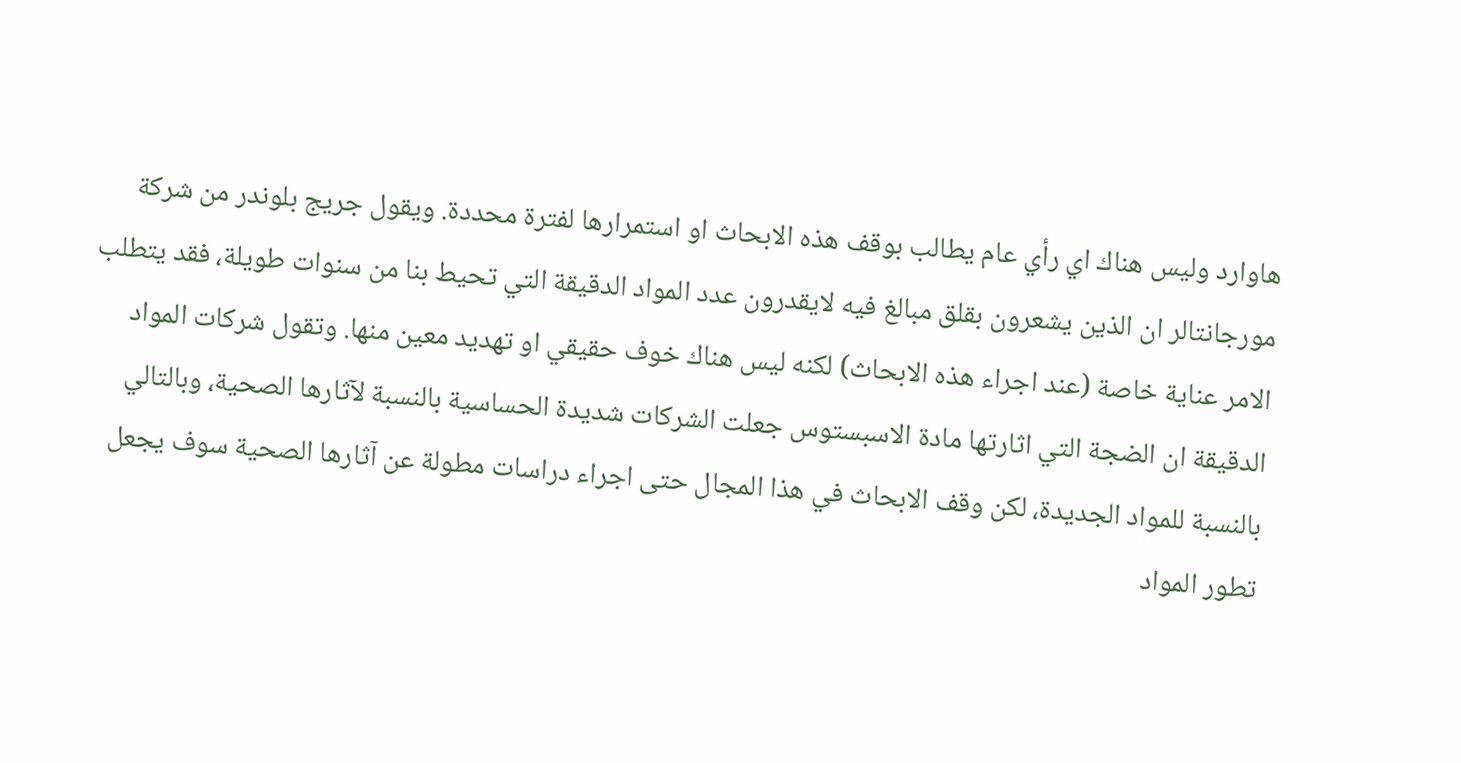هاوارد وليس هناك اي رأي عام يطالب بوقف هذه الابحاث او استمرارها لفترة محددة. ويقول جريج بلوندر من شركة مورجانتالر ان الذين يشعرون بقلق مبالغ فيه لايقدرون عدد المواد الدقيقة التي تحيط بنا من سنوات طويلة، فقد يتطلب الامر عناية خاصة (عند اجراء هذه الابحاث) لكنه ليس هناك خوف حقيقي او تهديد معين منها. وتقول شركات المواد الدقيقة ان الضجة التي اثارتها مادة الاسبستوس جعلت الشركات شديدة الحساسية بالنسبة لآثارها الصحية، وبالتالي بالنسبة للمواد الجديدة، لكن وقف الابحاث في هذا المجال حتى اجراء دراسات مطولة عن آثارها الصحية سوف يجعل تطور المواد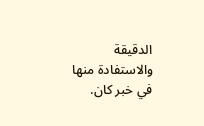الدقيقة والاستفادة منها في خبر كان.